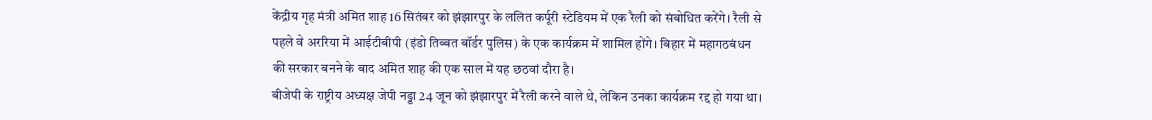केंद्रीय गृह मंत्री अमित शाह 16 सितंबर को झंझारपुर के ललित कर्पूरी स्टेडियम में एक रैली को संबोधित करेंगे। रैली से पहले वे अररिया में आईटीबीपी (इंडो तिब्बत बॉर्डर पुलिस) के एक कार्यक्रम में शामिल होंगे। बिहार में महागठबंधन की सरकार बनने के बाद अमित शाह की एक साल में यह छठवां दौरा है।
बीजेपी के राष्ट्रीय अध्यक्ष जेपी नड्डा 24 जून को झंझारपुर में रैली करने वाले थे, लेकिन उनका कार्यक्रम रद्द हो गया था।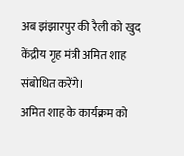अब झंझारपुर की रैली को खुद केंद्रीय गृह मंत्री अमित शाह संबोधित करेंगे।
अमित शाह के कार्यक्रम को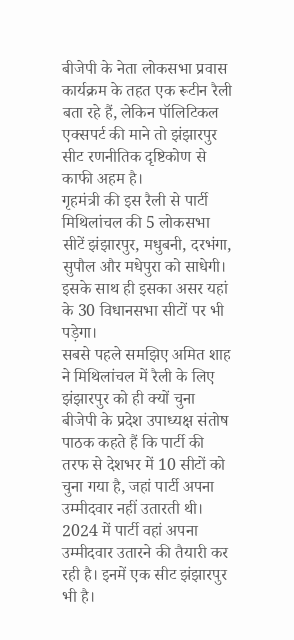बीजेपी के नेता लोकसभा प्रवास कार्यक्रम के तहत एक रूटीन रैली बता रहे हैं, लेकिन पॉलिटिकल एक्सपर्ट की माने तो झंझारपुर सीट रणनीतिक दृष्टिकोण से काफी अहम है।
गृहमंत्री की इस रैली से पार्टी मिथिलांचल की 5 लोकसभा सीटें झंझारपुर, मधुबनी, दरभंगा, सुपौल और मधेपुरा को साधेगी। इसके साथ ही इसका असर यहां के 30 विधानसभा सीटों पर भी पड़ेगा।
सबसे पहले समझिए अमित शाह ने मिथिलांचल में रैली के लिए झंझारपुर को ही क्यों चुना
बीजेपी के प्रदेश उपाध्यक्ष संतोष पाठक कहते हैं कि पार्टी की तरफ से देशभर में 10 सीटों को चुना गया है, जहां पार्टी अपना उम्मीदवार नहीं उतारती थी।
2024 में पार्टी वहां अपना उम्मीदवार उतारने की तैयारी कर रही है। इनमें एक सीट झंझारपुर भी है।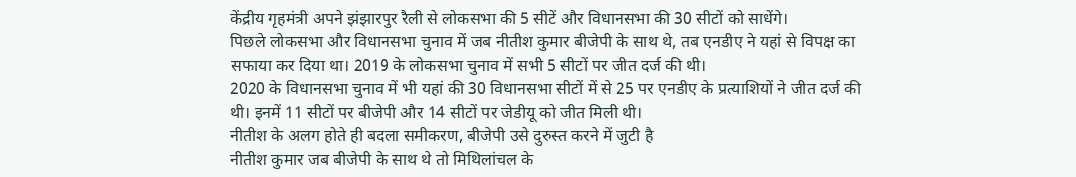केंद्रीय गृहमंत्री अपने झंझारपुर रैली से लोकसभा की 5 सीटें और विधानसभा की 30 सीटों को साधेंगे।
पिछले लोकसभा और विधानसभा चुनाव में जब नीतीश कुमार बीजेपी के साथ थे, तब एनडीए ने यहां से विपक्ष का सफाया कर दिया था। 2019 के लोकसभा चुनाव में सभी 5 सीटों पर जीत दर्ज की थी।
2020 के विधानसभा चुनाव में भी यहां की 30 विधानसभा सीटों में से 25 पर एनडीए के प्रत्याशियों ने जीत दर्ज की थी। इनमें 11 सीटों पर बीजेपी और 14 सीटों पर जेडीयू को जीत मिली थी।
नीतीश के अलग होते ही बदला समीकरण, बीजेपी उसे दुरुस्त करने में जुटी है
नीतीश कुमार जब बीजेपी के साथ थे तो मिथिलांचल के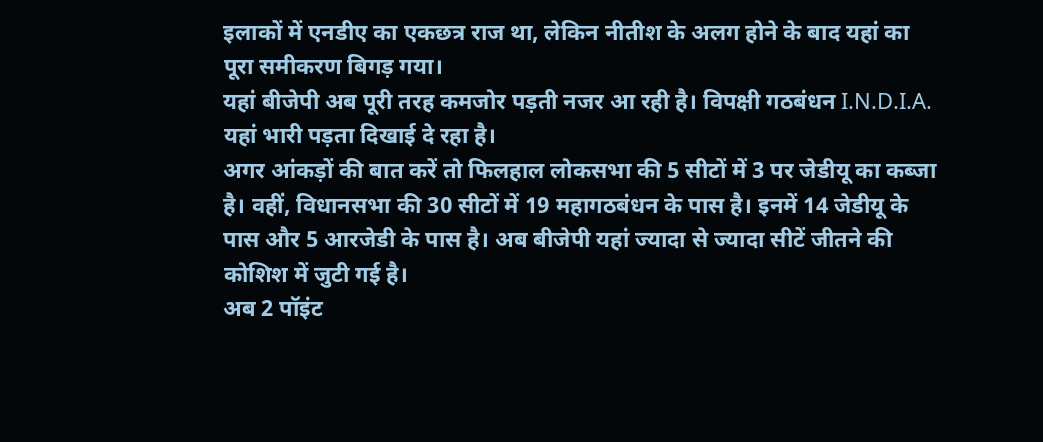इलाकों में एनडीए का एकछत्र राज था, लेकिन नीतीश के अलग होने के बाद यहां का पूरा समीकरण बिगड़ गया।
यहां बीजेपी अब पूरी तरह कमजोर पड़ती नजर आ रही है। विपक्षी गठबंधन I.N.D.I.A. यहां भारी पड़ता दिखाई दे रहा है।
अगर आंकड़ों की बात करें तो फिलहाल लोकसभा की 5 सीटों में 3 पर जेडीयू का कब्जा है। वहीं, विधानसभा की 30 सीटों में 19 महागठबंधन के पास है। इनमें 14 जेडीयू के पास और 5 आरजेडी के पास है। अब बीजेपी यहां ज्यादा से ज्यादा सीटें जीतने की कोशिश में जुटी गई है।
अब 2 पॉइंट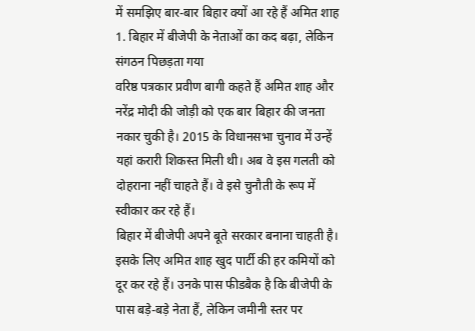में समझिए बार-बार बिहार क्यों आ रहे हैं अमित शाह
1. बिहार में बीजेपी के नेताओं का कद बढ़ा, लेकिन संगठन पिछड़ता गया
वरिष्ठ पत्रकार प्रवीण बागी कहते हैं अमित शाह और नरेंद्र मोदी की जोड़ी को एक बार बिहार की जनता नकार चुकी है। 2015 के विधानसभा चुनाव में उन्हें यहां करारी शिकस्त मिली थी। अब वे इस गलती को दोहराना नहीं चाहते हैं। वे इसे चुनौती के रूप में स्वीकार कर रहे हैं।
बिहार में बीजेपी अपने बूते सरकार बनाना चाहती है। इसके लिए अमित शाह खुद पार्टी की हर कमियों को दूर कर रहे हैं। उनके पास फीडबैक है कि बीजेपी के पास बड़े-बड़े नेता हैं, लेकिन जमीनी स्तर पर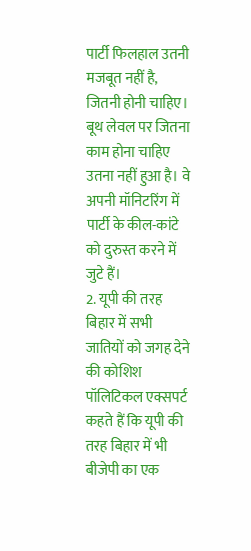पार्टी फिलहाल उतनी मजबूत नहीं है, जितनी होनी चाहिए।
बूथ लेवल पर जितना काम होना चाहिए उतना नहीं हुआ है। वे अपनी मॉनिटरिंग में पार्टी के कील-कांटे को दुरुस्त करने में जुटे हैं।
2. यूपी की तरह बिहार में सभी जातियों को जगह देने की कोशिश
पॉलिटिकल एक्सपर्ट कहते हैं कि यूपी की तरह बिहार में भी बीजेपी का एक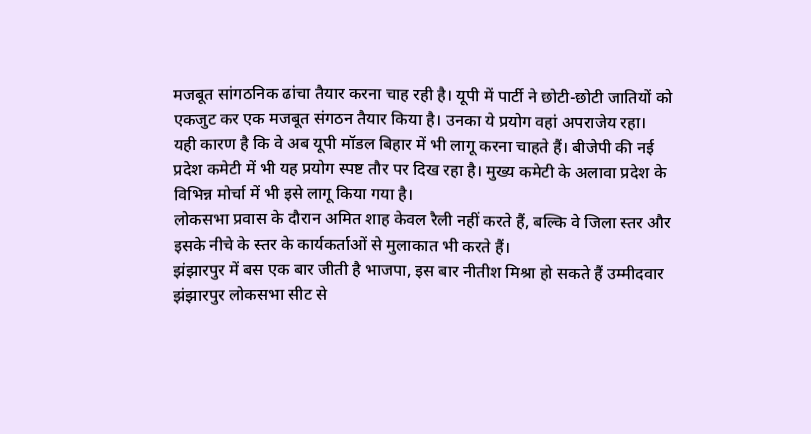मजबूत सांगठनिक ढांचा तैयार करना चाह रही है। यूपी में पार्टी ने छोटी-छोटी जातियों को एकजुट कर एक मजबूत संगठन तैयार किया है। उनका ये प्रयोग वहां अपराजेय रहा।
यही कारण है कि वे अब यूपी मॉडल बिहार में भी लागू करना चाहते हैं। बीजेपी की नई प्रदेश कमेटी में भी यह प्रयोग स्पष्ट तौर पर दिख रहा है। मुख्य कमेटी के अलावा प्रदेश के विभिन्न मोर्चा में भी इसे लागू किया गया है।
लोकसभा प्रवास के दौरान अमित शाह केवल रैली नहीं करते हैं, बल्कि वे जिला स्तर और इसके नीचे के स्तर के कार्यकर्ताओं से मुलाकात भी करते हैं।
झंझारपुर में बस एक बार जीती है भाजपा, इस बार नीतीश मिश्रा हो सकते हैं उम्मीदवार
झंझारपुर लोकसभा सीट से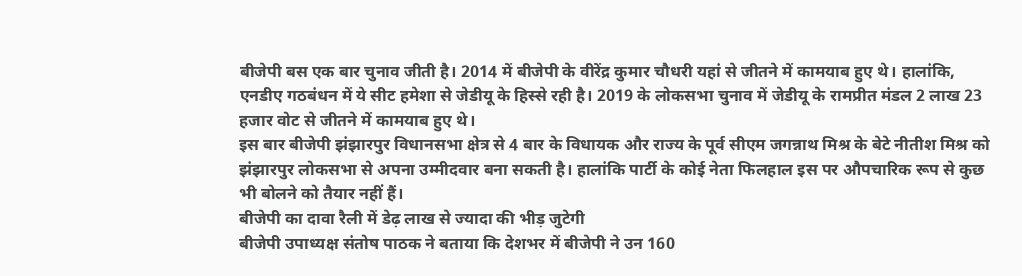बीजेपी बस एक बार चुनाव जीती है। 2014 में बीजेपी के वीरेंद्र कुमार चौधरी यहां से जीतने में कामयाब हुए थे। हालांकि, एनडीए गठबंधन में ये सीट हमेशा से जेडीयू के हिस्से रही है। 2019 के लोकसभा चुनाव में जेडीयू के रामप्रीत मंडल 2 लाख 23 हजार वोट से जीतने में कामयाब हुए थे।
इस बार बीजेपी झंझारपुर विधानसभा क्षेत्र से 4 बार के विधायक और राज्य के पूर्व सीएम जगन्नाथ मिश्र के बेटे नीतीश मिश्र को झंझारपुर लोकसभा से अपना उम्मीदवार बना सकती है। हालांकि पार्टी के कोई नेता फिलहाल इस पर औपचारिक रूप से कुछ भी बोलने को तैयार नहीं हैं।
बीजेपी का दावा रैली में डेढ़ लाख से ज्यादा की भीड़ जुटेगी
बीजेपी उपाध्यक्ष संतोष पाठक ने बताया कि देशभर में बीजेपी ने उन 160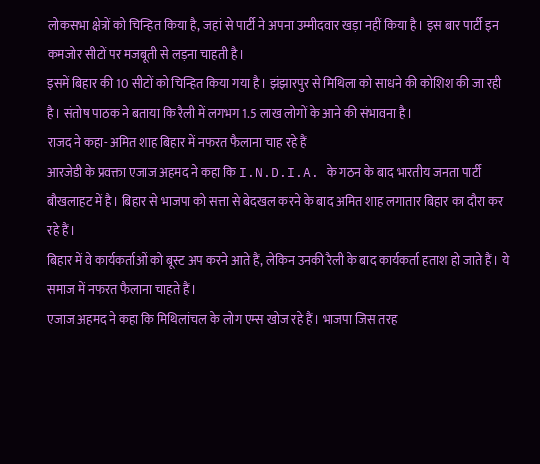लोकसभा क्षेत्रों को चिन्हित किया है, जहां से पार्टी ने अपना उम्मीदवार खड़ा नहीं किया है। इस बार पार्टी इन कमजोर सीटों पर मजबूती से लड़ना चाहती है।
इसमें बिहार की 10 सीटों को चिन्हित किया गया है। झंझारपुर से मिथिला को साधने की कोशिश की जा रही है। संतोष पाठक ने बताया कि रैली में लगभग 1.5 लाख लोगों के आने की संभावना है।
राजद ने कहा- अमित शाह बिहार में नफरत फैलाना चाह रहे हैं
आरजेडी के प्रवक्ता एजाज अहमद ने कहा कि I.N.D.I.A. के गठन के बाद भारतीय जनता पार्टी बौखलाहट में है। बिहार से भाजपा को सत्ता से बेदखल करने के बाद अमित शाह लगातार बिहार का दौरा कर रहे हैं।
बिहार में वे कार्यकर्ताओं को बूस्ट अप करने आते हैं, लेकिन उनकी रैली के बाद कार्यकर्ता हताश हो जाते हैं। ये समाज में नफरत फैलाना चाहते हैं।
एजाज अहमद ने कहा कि मिथिलांचल के लोग एम्स खोज रहे हैं। भाजपा जिस तरह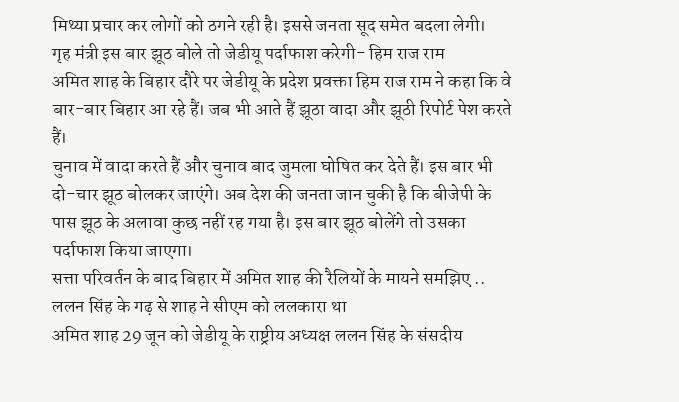मिथ्या प्रचार कर लोगों को ठगने रही है। इससे जनता सूद समेत बदला लेगी।
गृह मंत्री इस बार झूठ बोले तो जेडीयू पर्दाफाश करेगी- हिम राज राम
अमित शाह के बिहार दौरे पर जेडीयू के प्रदेश प्रवक्ता हिम राज राम ने कहा कि वे बार-बार बिहार आ रहे हैं। जब भी आते हैं झूठा वादा और झूठी रिपोर्ट पेश करते हैं।
चुनाव में वादा करते हैं और चुनाव बाद जुमला घोषित कर देते हैं। इस बार भी दो-चार झूठ बोलकर जाएंगे। अब देश की जनता जान चुकी है कि बीजेपी के पास झूठ के अलावा कुछ नहीं रह गया है। इस बार झूठ बोलेंगे तो उसका पर्दाफाश किया जाएगा।
सत्ता परिवर्तन के बाद बिहार में अमित शाह की रैलियों के मायने समझिए ..
ललन सिंह के गढ़ से शाह ने सीएम को ललकारा था
अमित शाह 29 जून को जेडीयू के राष्ट्रीय अध्यक्ष ललन सिंह के संसदीय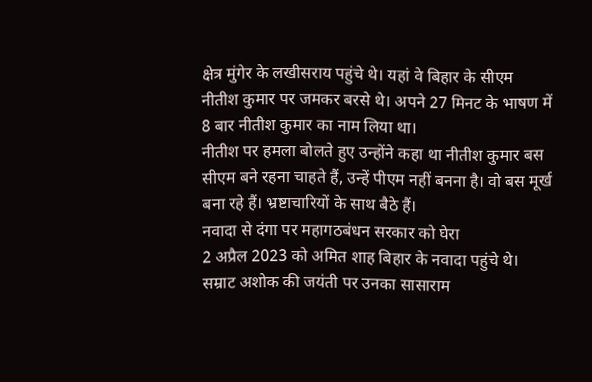क्षेत्र मुंगेर के लखीसराय पहुंचे थे। यहां वे बिहार के सीएम नीतीश कुमार पर जमकर बरसे थे। अपने 27 मिनट के भाषण में 8 बार नीतीश कुमार का नाम लिया था।
नीतीश पर हमला बोलते हुए उन्होंने कहा था नीतीश कुमार बस सीएम बने रहना चाहते हैं, उन्हें पीएम नहीं बनना है। वो बस मूर्ख बना रहे हैं। भ्रष्टाचारियों के साथ बैठे हैं।
नवादा से दंगा पर महागठबंधन सरकार को घेरा
2 अप्रैल 2023 को अमित शाह बिहार के नवादा पहुंचे थे। सम्राट अशोक की जयंती पर उनका सासाराम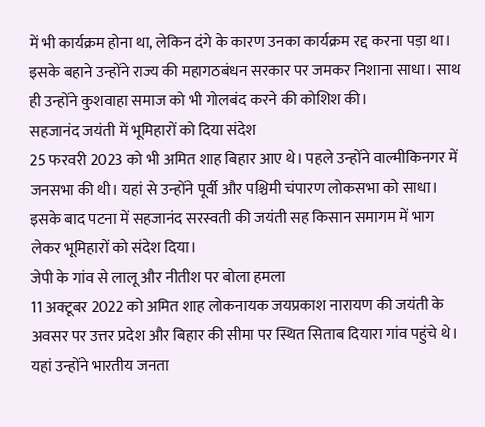में भी कार्यक्रम होना था, लेकिन दंगे के कारण उनका कार्यक्रम रद्द करना पड़ा था।
इसके बहाने उन्होंने राज्य की महागठबंधन सरकार पर जमकर निशाना साधा। साथ ही उन्होंने कुशवाहा समाज को भी गोलबंद करने की कोशिश की।
सहजानंद जयंती में भूमिहारों को दिया संदेश
25 फरवरी 2023 को भी अमित शाह बिहार आए थे। पहले उन्होंने वाल्मीकिनगर में जनसभा की थी। यहां से उन्होंने पूर्वी और पश्चिमी चंपारण लोकसभा को साधा। इसके बाद पटना में सहजानंद सरस्वती की जयंती सह किसान समागम में भाग लेकर भूमिहारों को संदेश दिया।
जेपी के गांव से लालू और नीतीश पर बोला हमला
11 अक्टूबर 2022 को अमित शाह लोकनायक जयप्रकाश नारायण की जयंती के अवसर पर उत्तर प्रदेश और बिहार की सीमा पर स्थित सिताब दियारा गांव पहुंचे थे। यहां उन्होंने भारतीय जनता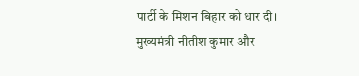पार्टी के मिशन बिहार को धार दी। मुख्यमंत्री नीतीश कुमार और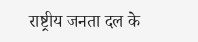राष्ट्रीय जनता दल के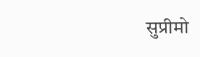सुप्रीमो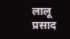लालू प्रसाद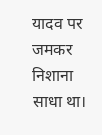यादव पर जमकर निशाना साधा था।